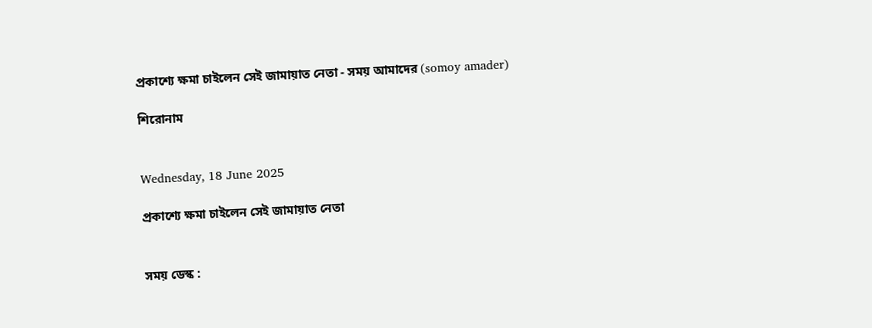প্রকাশ্যে ক্ষমা চাইলেন সেই জামায়াত নেতা - সময় আমাদের (somoy amader)

শিরোনাম


Wednesday, 18 June 2025

প্রকাশ্যে ক্ষমা চাইলেন সেই জামায়াত নেতা


সময় ডেস্ক :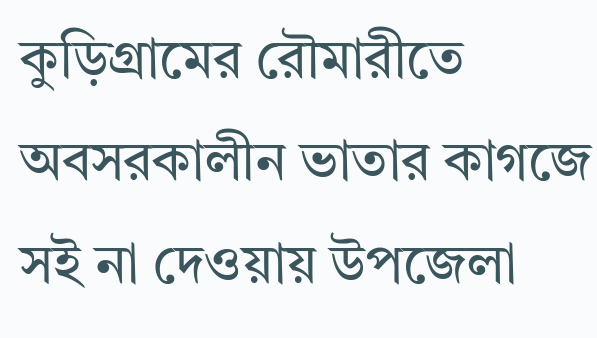কুড়িগ্রামের রৌমারীতে অবসরকালীন ভাতার কাগজে সই না দেওয়ায় উপজেলা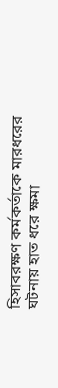হিসাবরক্ষণ কর্মকর্তাকে মারধরের ঘটনায় হাত ধরে ক্ষমা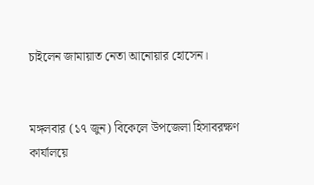চাইলেন জামায়াত নেতা আনোয়ার হোসেন।


মঙ্গলবার (১৭ জুন) বিকেলে উপজেলা হিসাবরক্ষণ কার্যালয়ে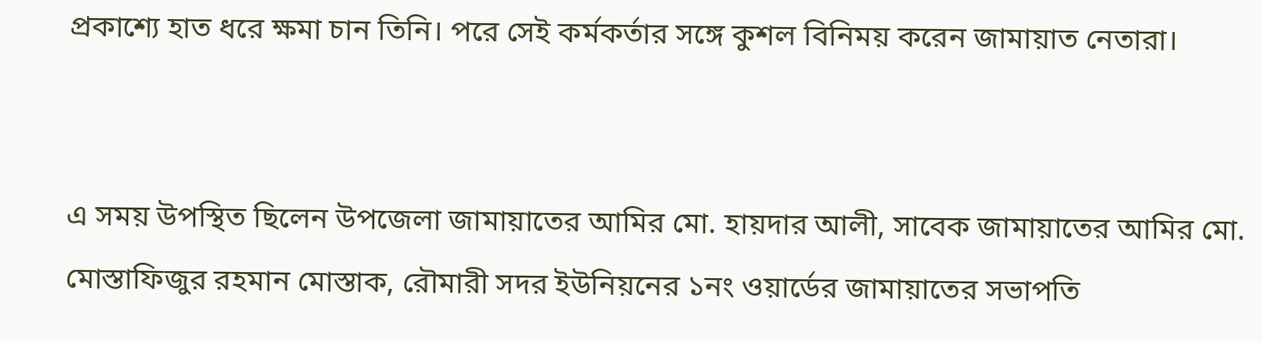প্রকাশ্যে হাত ধরে ক্ষমা চান তিনি। পরে সেই কর্মকর্তার সঙ্গে কুশল বিনিময় করেন জামায়াত নেতারা।


এ সময় উপস্থিত ছিলেন উপজেলা জামায়াতের আমির মো. হায়দার আলী, সাবেক জামায়াতের আমির মো. মোস্তাফিজুর রহমান মোস্তাক, রৌমারী সদর ইউনিয়নের ১নং ওয়ার্ডের জামায়াতের সভাপতি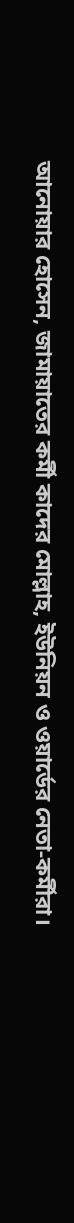আনোয়ার হোসেন, জামায়াতের কর্মী কাদের মোল্লাহ, ইউনিয়ন ও ওয়ার্ডের নেতা-কর্মীরা।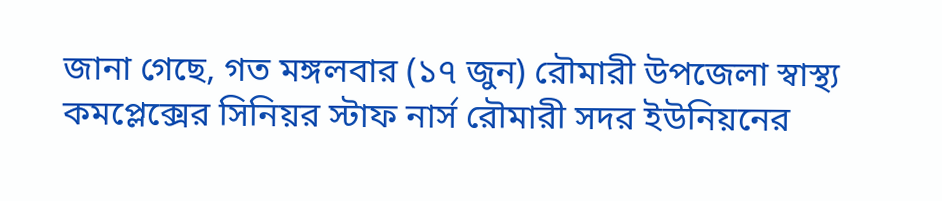জানা গেছে, গত মঙ্গলবার (১৭ জুন) রৌমারী উপজেলা স্বাস্থ্য কমপ্লেক্সের সিনিয়র স্টাফ নার্স রৌমারী সদর ইউনিয়নের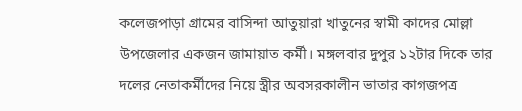কলেজপাড়া গ্রামের বাসিন্দা আতুয়ারা খাতুনের স্বামী কাদের মোল্লা উপজেলার একজন জামায়াত কর্মী। মঙ্গলবার দুপুর ১২টার দিকে তার দলের নেতাকর্মীদের নিয়ে স্ত্রীর অবসরকালীন ভাতার কাগজপত্র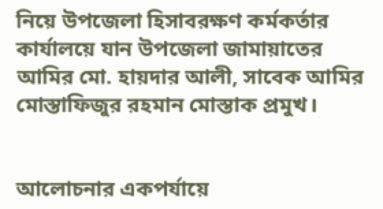নিয়ে উপজেলা হিসাবরক্ষণ কর্মকর্তার কার্যালয়ে যান উপজেলা জামায়াতের আমির মো. হায়দার আলী, সাবেক আমির মোস্তাফিজুর রহমান মোস্তাক প্রমুখ।


আলোচনার একপর্যায়ে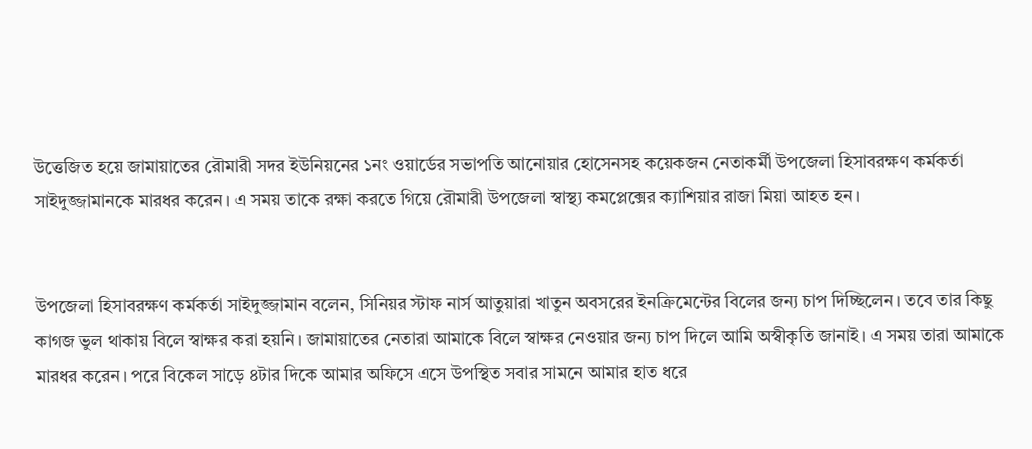উত্তেজিত হয়ে জামায়াতের রৌমারী সদর ইউনিয়নের ১নং ওয়ার্ডের সভাপতি আনোয়ার হোসেনসহ কয়েকজন নেতাকর্মী উপজেলা হিসাবরক্ষণ কর্মকর্তা সাইদুজ্জামানকে মারধর করেন। এ সময় তাকে রক্ষা করতে গিয়ে রৌমারী উপজেলা স্বাস্থ্য কমপ্লেক্সের ক্যাশিয়ার রাজা মিয়া আহত হন।


উপজেলা হিসাবরক্ষণ কর্মকর্তা সাইদুজ্জামান বলেন, সিনিয়র স্টাফ নার্স আতুয়ারা খাতুন অবসরের ইনক্রিমেন্টের বিলের জন্য চাপ দিচ্ছিলেন। তবে তার কিছু কাগজ ভুল থাকায় বিলে স্বাক্ষর করা হয়নি। জামায়াতের নেতারা আমাকে বিলে স্বাক্ষর নেওয়ার জন্য চাপ দিলে আমি অস্বীকৃতি জানাই। এ সময় তারা আমাকে মারধর করেন। পরে বিকেল সাড়ে ৪টার দিকে আমার অফিসে এসে উপস্থিত সবার সামনে আমার হাত ধরে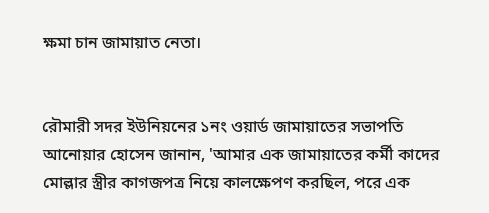ক্ষমা চান জামায়াত নেতা।


রৌমারী সদর ইউনিয়নের ১নং ওয়ার্ড জামায়াতের সভাপতি আনোয়ার হোসেন জানান, 'আমার এক জামায়াতের কর্মী কাদের মোল্লার স্ত্রীর কাগজপত্র নিয়ে কালক্ষেপণ করছিল, পরে এক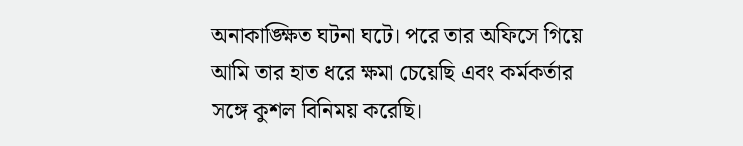অনাকাঙ্ক্ষিত ঘটনা ঘটে। পরে তার অফিসে গিয়ে আমি তার হাত ধরে ক্ষমা চেয়েছি এবং কর্মকর্তার সঙ্গে কুশল বিনিময় করেছি।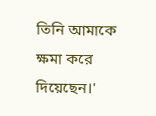তিনি আমাকে ক্ষমা করে দিয়েছেন।'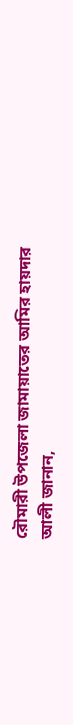রৌমারী উপজেলা জামায়াতের আমির হায়দার আলী জানান,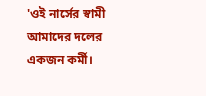'ওই নার্সের স্বামী আমাদের দলের একজন কর্মী।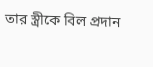তার স্ত্রীকে বিল প্রদান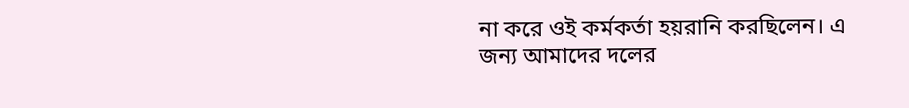না করে ওই কর্মকর্তা হয়রানি করছিলেন। এ জন্য আমাদের দলের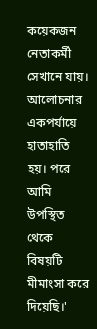কয়েকজন নেতাকর্মী সেখানে যায়। আলোচনার একপর্যায়ে হাতাহাতি হয়। পরে আমি উপস্থিত থেকে বিষয়টি মীমাংসা করে দিয়েছি।'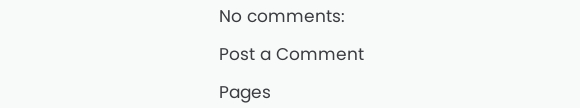No comments:

Post a Comment

Pages